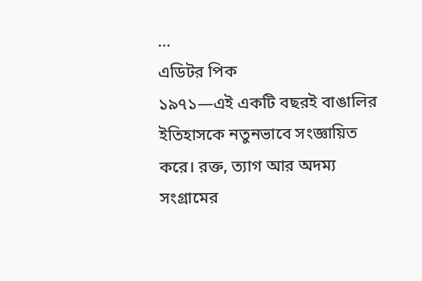…
এডিটর পিক
১৯৭১—এই একটি বছরই বাঙালির ইতিহাসকে নতুনভাবে সংজ্ঞায়িত করে। রক্ত, ত্যাগ আর অদম্য সংগ্রামের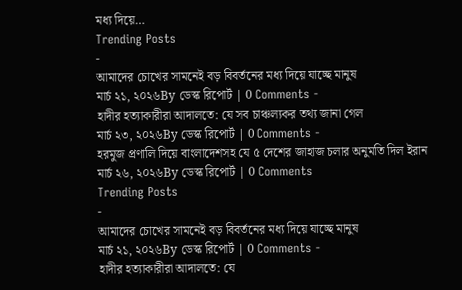মধ্য দিয়ে…
Trending Posts
-
আমাদের চোখের সামনেই বড় বিবর্তনের মধ্য দিয়ে যাচ্ছে মানুষ
মার্চ ২১, ২০২৬By ডেস্ক রিপোর্ট | 0 Comments -
হাদীর হত্যাকারীরা আদালতে: যে সব চাঞ্চল্যকর তথ্য জানা গেল
মার্চ ২৩, ২০২৬By ডেস্ক রিপোর্ট | 0 Comments -
হরমুজ প্রণালি দিয়ে বাংলাদেশসহ যে ৫ দেশের জাহাজ চলার অনুমতি দিল ইরান
মার্চ ২৬, ২০২৬By ডেস্ক রিপোর্ট | 0 Comments
Trending Posts
-
আমাদের চোখের সামনেই বড় বিবর্তনের মধ্য দিয়ে যাচ্ছে মানুষ
মার্চ ২১, ২০২৬By ডেস্ক রিপোর্ট | 0 Comments -
হাদীর হত্যাকারীরা আদালতে: যে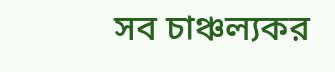সব চাঞ্চল্যকর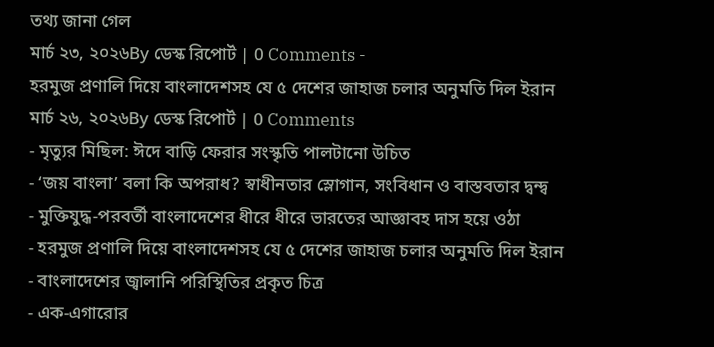তথ্য জানা গেল
মার্চ ২৩, ২০২৬By ডেস্ক রিপোর্ট | 0 Comments -
হরমুজ প্রণালি দিয়ে বাংলাদেশসহ যে ৫ দেশের জাহাজ চলার অনুমতি দিল ইরান
মার্চ ২৬, ২০২৬By ডেস্ক রিপোর্ট | 0 Comments
- মৃত্যুর মিছিল: ঈদে বাড়ি ফেরার সংস্কৃতি পালটানো উচিত
- ‘জয় বাংলা’ বলা কি অপরাধ? স্বাধীনতার স্লোগান, সংবিধান ও বাস্তবতার দ্বন্দ্ব
- মুক্তিযুদ্ধ-পরবর্তী বাংলাদেশের ধীরে ধীরে ভারতের আজ্ঞাবহ দাস হয়ে ওঠা
- হরমুজ প্রণালি দিয়ে বাংলাদেশসহ যে ৫ দেশের জাহাজ চলার অনুমতি দিল ইরান
- বাংলাদেশের জ্বালানি পরিস্থিতির প্রকৃত চিত্র
- এক-এগারোর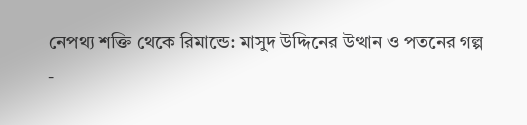নেপথ্য শক্তি থেকে রিমান্ডে: মাসুদ উদ্দিনের উত্থান ও পতনের গল্প
-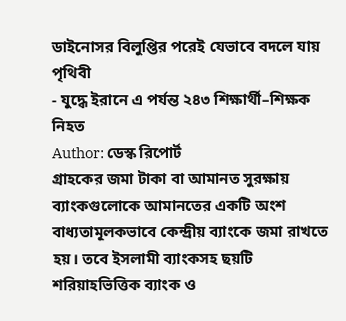ডাইনোসর বিলুপ্তির পরেই যেভাবে বদলে যায় পৃথিবী
- যুদ্ধে ইরানে এ পর্যন্ত ২৪৩ শিক্ষার্থী–শিক্ষক নিহত
Author: ডেস্ক রিপোর্ট
গ্রাহকের জমা টাকা বা আমানত সুরক্ষায় ব্যাংকগুলোকে আমানতের একটি অংশ বাধ্যতামূলকভাবে কেন্দ্রীয় ব্যাংকে জমা রাখতে হয়। তবে ইসলামী ব্যাংকসহ ছয়টি শরিয়াহভিত্তিক ব্যাংক ও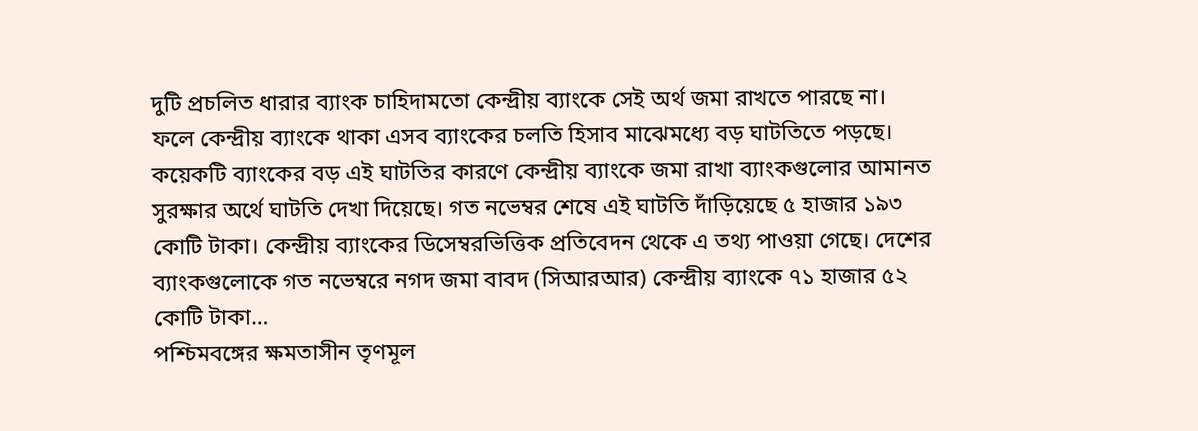দুটি প্রচলিত ধারার ব্যাংক চাহিদামতো কেন্দ্রীয় ব্যাংকে সেই অর্থ জমা রাখতে পারছে না। ফলে কেন্দ্রীয় ব্যাংকে থাকা এসব ব্যাংকের চলতি হিসাব মাঝেমধ্যে বড় ঘাটতিতে পড়ছে। কয়েকটি ব্যাংকের বড় এই ঘাটতির কারণে কেন্দ্রীয় ব্যাংকে জমা রাখা ব্যাংকগুলোর আমানত সুরক্ষার অর্থে ঘাটতি দেখা দিয়েছে। গত নভেম্বর শেষে এই ঘাটতি দাঁড়িয়েছে ৫ হাজার ১৯৩ কোটি টাকা। কেন্দ্রীয় ব্যাংকের ডিসেম্বরভিত্তিক প্রতিবেদন থেকে এ তথ্য পাওয়া গেছে। দেশের ব্যাংকগুলোকে গত নভেম্বরে নগদ জমা বাবদ (সিআরআর) কেন্দ্রীয় ব্যাংকে ৭১ হাজার ৫২ কোটি টাকা…
পশ্চিমবঙ্গের ক্ষমতাসীন তৃণমূল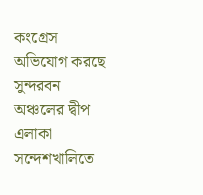কংগ্রেস অভিযোগ করছে সুন্দরবন অঞ্চলের দ্বীপ এলাকা সন্দেশখালিতে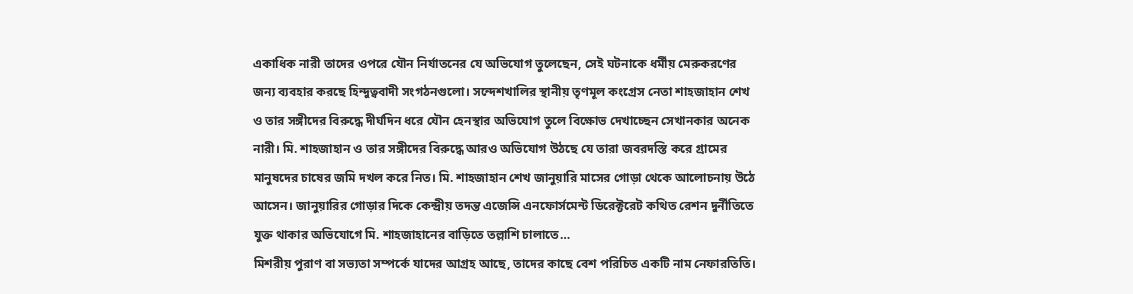একাধিক নারী তাদের ওপরে যৌন নির্যাতনের যে অভিযোগ তুলেছেন, সেই ঘটনাকে ধর্মীয় মেরুকরণের জন্য ব্যবহার করছে হিন্দুত্ববাদী সংগঠনগুলো। সন্দেশখালির স্থানীয় তৃণমূল কংগ্রেস নেতা শাহজাহান শেখ ও তার সঙ্গীদের বিরুদ্ধে দীর্ঘদিন ধরে যৌন হেনস্থার অভিযোগ তুলে বিক্ষোভ দেখাচ্ছেন সেখানকার অনেক নারী। মি. শাহজাহান ও তার সঙ্গীদের বিরুদ্ধে আরও অভিযোগ উঠছে যে তারা জবরদস্তি করে গ্রামের মানুষদের চাষের জমি দখল করে নিত। মি. শাহজাহান শেখ জানুয়ারি মাসের গোড়া থেকে আলোচনায় উঠে আসেন। জানুয়ারির গোড়ার দিকে কেন্দ্রীয় তদন্ত এজেন্সি এনফোর্সমেন্ট ডিরেক্টরেট কথিত রেশন দুর্নীতিতে যুক্ত থাকার অভিযোগে মি. শাহজাহানের বাড়িতে তল্লাশি চালাতে…
মিশরীয় পুরাণ বা সভ্যতা সম্পর্কে যাদের আগ্রহ আছে, তাদের কাছে বেশ পরিচিত একটি নাম নেফারতিতি।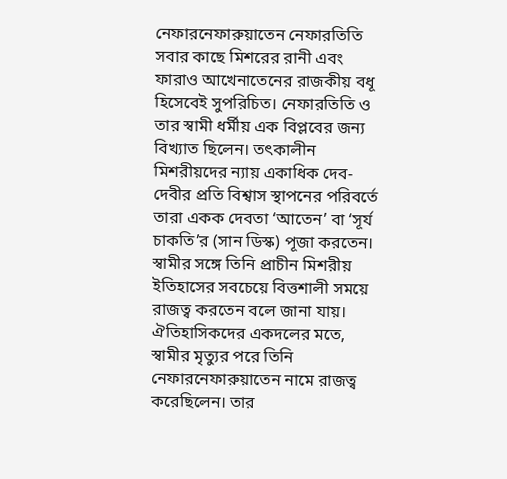নেফারনেফারুয়াতেন নেফারতিতি সবার কাছে মিশরের রানী এবং ফারাও আখেনাতেনের রাজকীয় বধূ হিসেবেই সুপরিচিত। নেফারতিতি ও তার স্বামী ধর্মীয় এক বিপ্লবের জন্য বিখ্যাত ছিলেন। তৎকালীন মিশরীয়দের ন্যায় একাধিক দেব-দেবীর প্রতি বিশ্বাস স্থাপনের পরিবর্তে তারা একক দেবতা ‘আতেন’ বা ‘সূর্য চাকতি’র (সান ডিস্ক) পূজা করতেন। স্বামীর সঙ্গে তিনি প্রাচীন মিশরীয় ইতিহাসের সবচেয়ে বিত্তশালী সময়ে রাজত্ব করতেন বলে জানা যায়। ঐতিহাসিকদের একদলের মতে, স্বামীর মৃত্যুর পরে তিনি নেফারনেফারুয়াতেন নামে রাজত্ব করেছিলেন। তার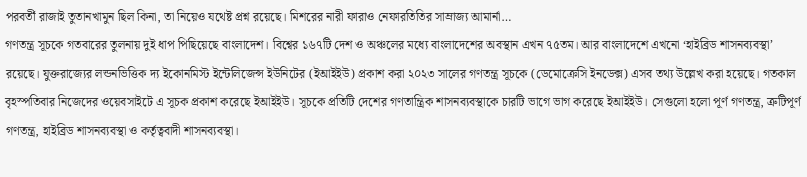পরবর্তী রাজাই তুতানখামুন ছিল কিনা, তা নিয়েও যথেষ্ট প্রশ্ন রয়েছে। মিশরের নারী ফারাও নেফারতিতির সাম্রাজ্য আমার্না…
গণতন্ত্র সূচকে গতবারের তুলনায় দুই ধাপ পিছিয়েছে বাংলাদেশ। বিশ্বের ১৬৭টি দেশ ও অঞ্চলের মধ্যে বাংলাদেশের অবস্থান এখন ৭৫তম। আর বাংলাদেশে এখনো ‘হাইব্রিড শাসনব্যবস্থা’ রয়েছে। যুক্তরাজ্যের লন্ডনভিত্তিক দ্য ইকোনমিস্ট ইন্টেলিজেন্স ইউনিটের (ইআইইউ) প্রকাশ করা ২০২৩ সালের গণতন্ত্র সূচকে (ডেমোক্রেসি ইনডেক্স) এসব তথ্য উল্লেখ করা হয়েছে। গতকাল বৃহস্পতিবার নিজেদের ওয়েবসাইটে এ সূচক প্রকাশ করেছে ইআইইউ। সূচকে প্রতিটি দেশের গণতান্ত্রিক শাসনব্যবস্থাকে চারটি ভাগে ভাগ করেছে ইআইইউ। সেগুলো হলো পূর্ণ গণতন্ত্র, ত্রুটিপূর্ণ গণতন্ত্র, হাইব্রিড শাসনব্যবস্থা ও কর্তৃত্ববাদী শাসনব্যবস্থা।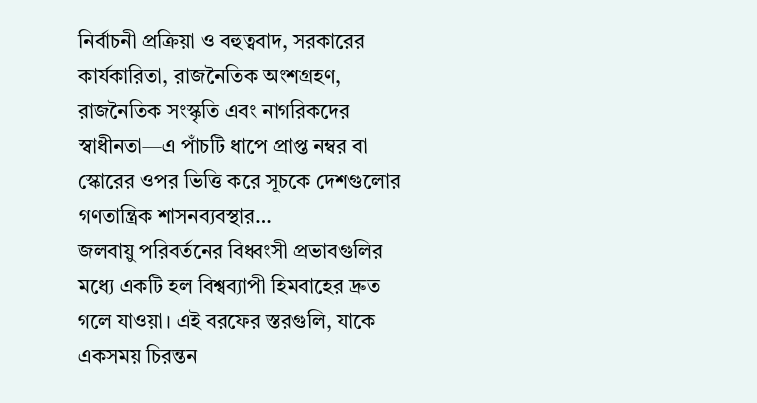নির্বাচনী প্রক্রিয়া ও বহুত্ববাদ, সরকারের কার্যকারিতা, রাজনৈতিক অংশগ্রহণ, রাজনৈতিক সংস্কৃতি এবং নাগরিকদের স্বাধীনতা—এ পাঁচটি ধাপে প্রাপ্ত নম্বর বা স্কোরের ওপর ভিত্তি করে সূচকে দেশগুলোর গণতান্ত্রিক শাসনব্যবস্থার…
জলবায়ু পরিবর্তনের বিধ্বংসী প্রভাবগুলির মধ্যে একটি হল বিশ্বব্যাপী হিমবাহের দ্রুত গলে যাওয়া। এই বরফের স্তরগুলি, যাকে একসময় চিরন্তন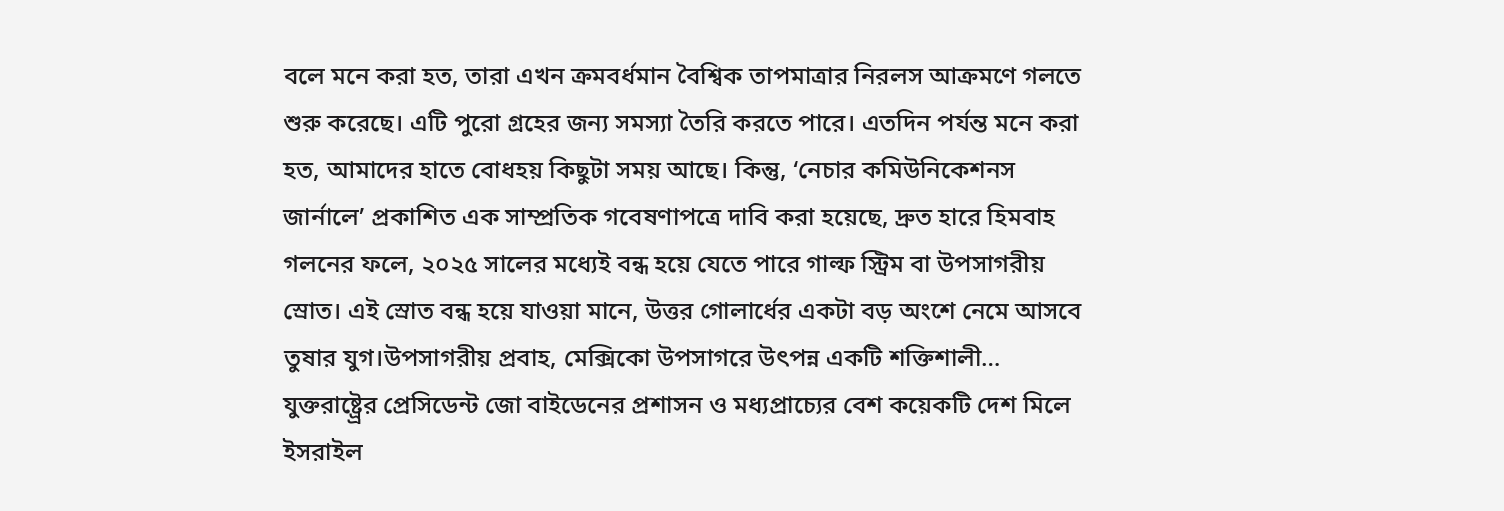বলে মনে করা হত, তারা এখন ক্রমবর্ধমান বৈশ্বিক তাপমাত্রার নিরলস আক্রমণে গলতে শুরু করেছে। এটি পুরো গ্রহের জন্য সমস্যা তৈরি করতে পারে। এতদিন পর্যন্ত মনে করা হত, আমাদের হাতে বোধহয় কিছুটা সময় আছে। কিন্তু, ‘নেচার কমিউনিকেশনস জার্নালে’ প্রকাশিত এক সাম্প্রতিক গবেষণাপত্রে দাবি করা হয়েছে, দ্রুত হারে হিমবাহ গলনের ফলে, ২০২৫ সালের মধ্যেই বন্ধ হয়ে যেতে পারে গাল্ফ স্ট্রিম বা উপসাগরীয় স্রোত। এই স্রোত বন্ধ হয়ে যাওয়া মানে, উত্তর গোলার্ধের একটা বড় অংশে নেমে আসবে তুষার যুগ।উপসাগরীয় প্রবাহ, মেক্সিকো উপসাগরে উৎপন্ন একটি শক্তিশালী…
যুক্তরাষ্ট্র্রের প্রেসিডেন্ট জো বাইডেনের প্রশাসন ও মধ্যপ্রাচ্যের বেশ কয়েকটি দেশ মিলে ইসরাইল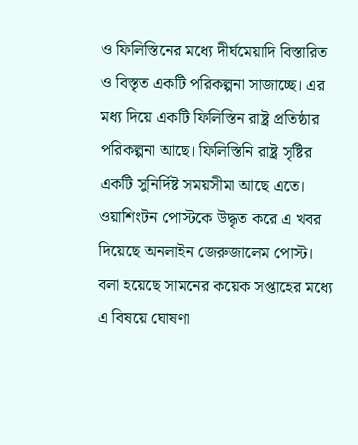ও ফিলিস্তিনের মধ্যে দীর্ঘমেয়াদি বিস্তারিত ও বিস্তৃত একটি পরিকল্পনা সাজাচ্ছে। এর মধ্য দিয়ে একটি ফিলিস্তিন রাষ্ট্র প্রতিষ্ঠার পরিকল্পনা আছে। ফিলিস্তিনি রাষ্ট্র সৃষ্টির একটি সুনির্দিষ্ট সময়সীমা আছে এতে। ওয়াশিংটন পোস্টকে উদ্ধৃত করে এ খবর দিয়েছে অনলাইন জেরুজালেম পোস্ট। বলা হয়েছে সামনের কয়েক সপ্তাহের মধ্যে এ বিষয়ে ঘোষণা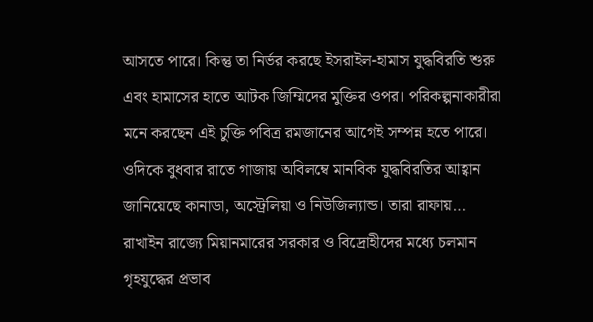আসতে পারে। কিন্তু তা নির্ভর করছে ইসরাইল-হামাস যুদ্ধবিরতি শুরু এবং হামাসের হাতে আটক জিম্মিদের মুক্তির ওপর। পরিকল্পনাকারীরা মনে করছেন এই চুক্তি পবিত্র রমজানের আগেই সম্পন্ন হতে পারে। ওদিকে বুধবার রাতে গাজায় অবিলম্বে মানবিক যুদ্ধবিরতির আহ্বান জানিয়েছে কানাডা, অস্ট্রেলিয়া ও নিউজিল্যান্ড। তারা রাফায়…
রাখাইন রাজ্যে মিয়ানমারের সরকার ও বিদ্রোহীদের মধ্যে চলমান গৃহযুদ্ধের প্রভাব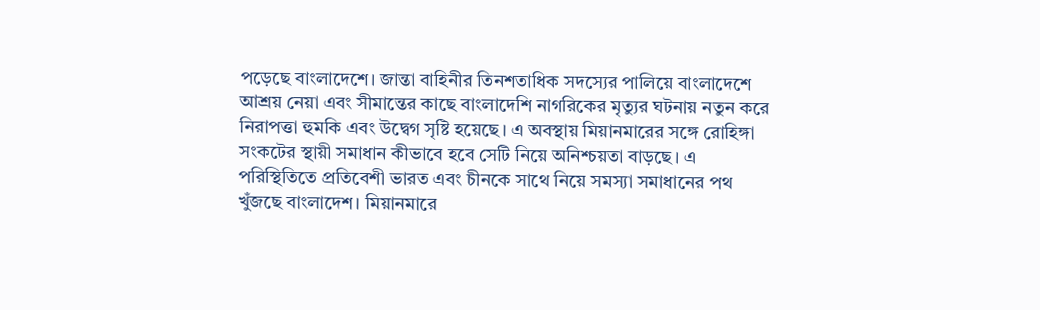পড়েছে বাংলাদেশে। জান্তা বাহিনীর তিনশতাধিক সদস্যের পালিয়ে বাংলাদেশে আশ্রয় নেয়া এবং সীমান্তের কাছে বাংলাদেশি নাগরিকের মৃত্যুর ঘটনায় নতুন করে নিরাপত্তা হুমকি এবং উদ্বেগ সৃষ্টি হয়েছে। এ অবস্থায় মিয়ানমারের সঙ্গে রোহিঙ্গা সংকটের স্থায়ী সমাধান কীভাবে হবে সেটি নিয়ে অনিশ্চয়তা বাড়ছে। এ পরিস্থিতিতে প্রতিবেশী ভারত এবং চীনকে সাথে নিয়ে সমস্যা সমাধানের পথ খুঁজছে বাংলাদেশ। মিয়ানমারে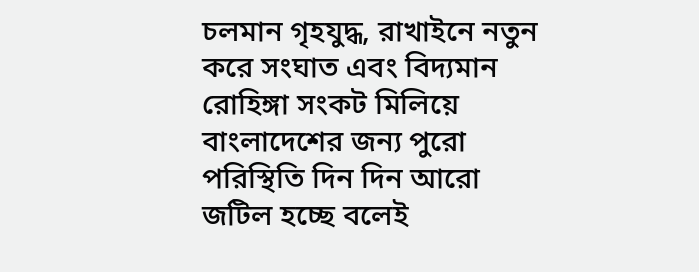চলমান গৃহযুদ্ধ, রাখাইনে নতুন করে সংঘাত এবং বিদ্যমান রোহিঙ্গা সংকট মিলিয়ে বাংলাদেশের জন্য পুরো পরিস্থিতি দিন দিন আরো জটিল হচ্ছে বলেই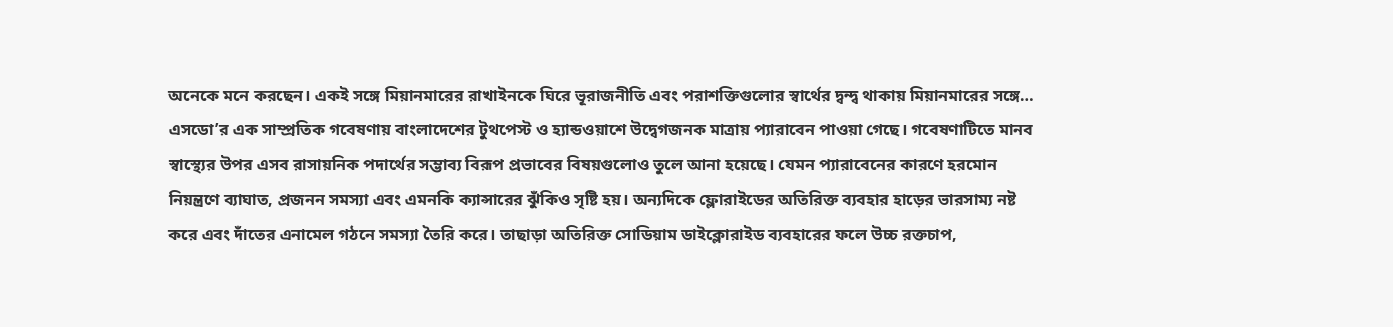অনেকে মনে করছেন। একই সঙ্গে মিয়ানমারের রাখাইনকে ঘিরে ভূরাজনীতি এবং পরাশক্তিগুলোর স্বার্থের দ্বন্দ্ব থাকায় মিয়ানমারের সঙ্গে…
এসডো’র এক সাম্প্রতিক গবেষণায় বাংলাদেশের টুথপেস্ট ও হ্যান্ডওয়াশে উদ্বেগজনক মাত্রায় প্যারাবেন পাওয়া গেছে। গবেষণাটিতে মানব স্বাস্থ্যের উপর এসব রাসায়নিক পদার্থের সম্ভাব্য বিরূপ প্রভাবের বিষয়গুলোও তুলে আনা হয়েছে। যেমন প্যারাবেনের কারণে হরমোন নিয়ন্ত্রণে ব্যাঘাত, প্রজনন সমস্যা এবং এমনকি ক্যান্সারের ঝুঁকিও সৃষ্টি হয়। অন্যদিকে ফ্লোরাইডের অতিরিক্ত ব্যবহার হাড়ের ভারসাম্য নষ্ট করে এবং দাঁতের এনামেল গঠনে সমস্যা তৈরি করে। তাছাড়া অতিরিক্ত সোডিয়াম ডাইক্লোরাইড ব্যবহারের ফলে উচ্চ রক্তচাপ,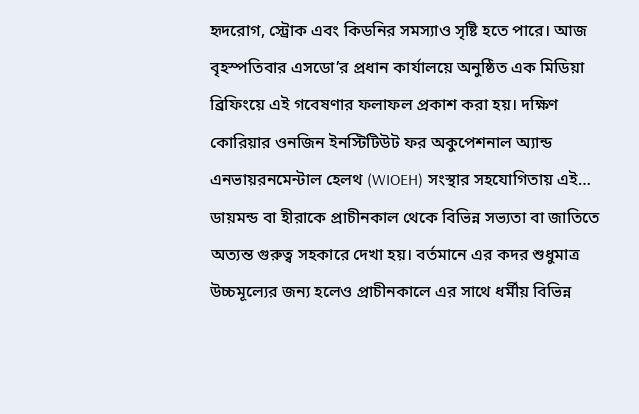হৃদরোগ, স্ট্রোক এবং কিডনির সমস্যাও সৃষ্টি হতে পারে। আজ বৃহস্পতিবার এসডো’র প্রধান কার্যালয়ে অনুষ্ঠিত এক মিডিয়া ব্রিফিংয়ে এই গবেষণার ফলাফল প্রকাশ করা হয়। দক্ষিণ কোরিয়ার ওনজিন ইনস্টিটিউট ফর অকুপেশনাল অ্যান্ড এনভায়রনমেন্টাল হেলথ (WIOEH) সংস্থার সহযোগিতায় এই…
ডায়মন্ড বা হীরাকে প্রাচীনকাল থেকে বিভিন্ন সভ্যতা বা জাতিতে অত্যন্ত গুরুত্ব সহকারে দেখা হয়। বর্তমানে এর কদর শুধুমাত্র উচ্চমূল্যের জন্য হলেও প্রাচীনকালে এর সাথে ধর্মীয় বিভিন্ন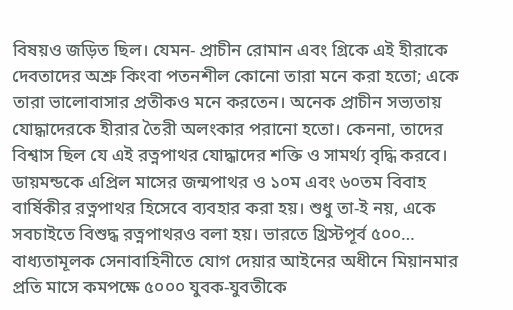বিষয়ও জড়িত ছিল। যেমন- প্রাচীন রোমান এবং গ্রিকে এই হীরাকে দেবতাদের অশ্রু কিংবা পতনশীল কোনো তারা মনে করা হতো; একে তারা ভালোবাসার প্রতীকও মনে করতেন। অনেক প্রাচীন সভ্যতায় যোদ্ধাদেরকে হীরার তৈরী অলংকার পরানো হতো। কেননা, তাদের বিশ্বাস ছিল যে এই রত্নপাথর যোদ্ধাদের শক্তি ও সামর্থ্য বৃদ্ধি করবে। ডায়মন্ডকে এপ্রিল মাসের জন্মপাথর ও ১০ম এবং ৬০তম বিবাহ বার্ষিকীর রত্নপাথর হিসেবে ব্যবহার করা হয়। শুধু তা-ই নয়, একে সবচাইতে বিশুদ্ধ রত্নপাথরও বলা হয়। ভারতে খ্রিস্টপূর্ব ৫০০…
বাধ্যতামূলক সেনাবাহিনীতে যোগ দেয়ার আইনের অধীনে মিয়ানমার প্রতি মাসে কমপক্ষে ৫০০০ যুবক-যুবতীকে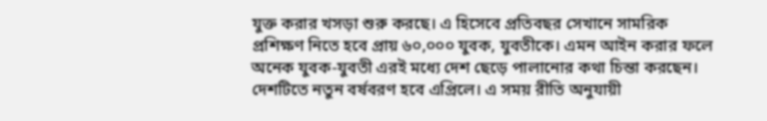যুক্ত করার খসড়া শুরু করছে। এ হিসেবে প্রতিবছর সেখানে সামরিক প্রশিক্ষণ নিতে হবে প্রায় ৬০,০০০ যুবক, যুবতীকে। এমন আইন করার ফলে অনেক যুবক-যুবতী এরই মধ্যে দেশ ছেড়ে পালানোর কথা চিন্তা করছেন। দেশটিতে নতুন বর্ষবরণ হবে এপ্রিলে। এ সময় রীতি অনুযায়ী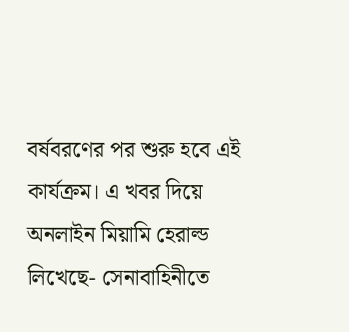বর্ষবরণের পর শুরু হবে এই কার্যক্রম। এ খবর দিয়ে অনলাইন মিয়ামি হেরাল্ড লিখেছে- সেনাবাহিনীতে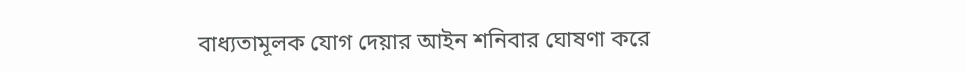বাধ্যতামূলক যোগ দেয়ার আইন শনিবার ঘোষণা করে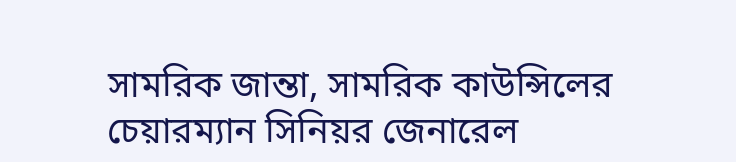সামরিক জান্তা, সামরিক কাউন্সিলের চেয়ারম্যান সিনিয়র জেনারেল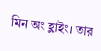মিন অং হ্লাইং। তার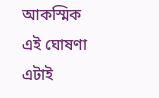আকস্মিক এই ঘোষণা এটাই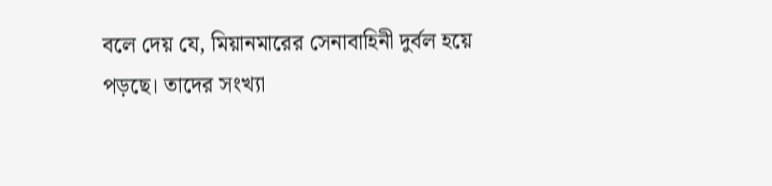বলে দেয় যে, মিয়ানমারের সেনাবাহিনী দুর্বল হয়ে পড়ছে। তাদের সংখ্যা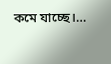কমে যাচ্ছে।…